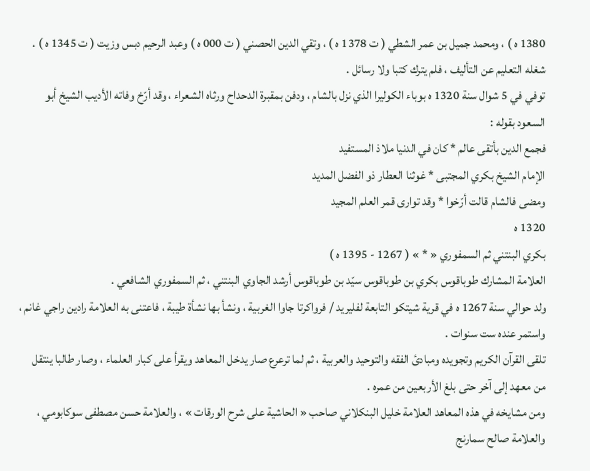1380 ه ) ، ومحمد جميل بن عمر الشطي ( ت 1378 ه ) ، وتقي الدين الحصني ( ت 000 ه ) وعبد الرحيم دبس وزيت ( ت 1345 ه ) .
شغله التعليم عن التأليف ، فلم يترك كتبا ولا رسائل .
توفي في 5 شوال سنة 1320 ه بوباء الكوليرا الذي نزل بالشام ، ودفن بمقبرة الدحداح ورثاه الشعراء ، وقد أرّخ وفاته الأديب الشيخ أبو السعود بقوله :
فجمع الدين بأتقى عالم * كان في الدنيا ملاذ المستفيد
الإمام الشيخ بكري المجتبى * غوثنا العطار ذو الفضل المديد
ومضى فالشام قالت أرّخوا * وقد توارى قمر العلم المجيد
1320 ه
بكري البنتني ثم السمفوري « * » ( 1267 - 1395 ه )
العلامة المشارك طوباقوس بكري بن طوباقوس سيّد بن طوباقوس أرشد الجاوي البنتني ، ثم السمفوري الشافعي .
ولد حوالي سنة 1267 ه في قرية شيتكو التابعة لفليريد / فرواكرتا جاوا الغربية ، ونشأ بها نشأة طيبة ، فاعتنى به العلامة رادين راجي غانم ، واستمر عنده ست سنوات .
تلقى القرآن الكريم وتجويده ومبادئ الفقه والتوحيد والعربية ، ثم لما ترعرع صار يدخل المعاهد ويقرأ على كبار العلماء ، وصار طالبا ينتقل من معهد إلى آخر حتى بلغ الأربعين من عمره .
ومن مشايخه في هذه المعاهد العلامة خليل البنكلاني صاحب « الحاشية على شرح الورقات » ، والعلامة حسن مصطفى سوكابومي ، والعلامة صالح سمارنج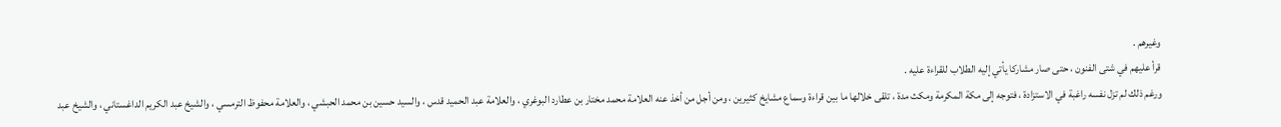وغيرهم .
قرأ عليهم في شتى الفنون ، حتى صار مشاركا يأتي إليه الطلاب للقراءة عليه .
ورغم ذلك لم تزل نفسه راغبة في الاستزادة ، فتوجه إلى مكة المكرمة ومكث مدة ، تلقى خلالها ما بين قراءة وسماع مشايخ كثيرين ، ومن أجل من أخذ عنه العلامة محمد مختار بن عطارد البوغري ، والعلامة عبد الحميد قدس ، والسيد حسين بن محمد الحبشي ، والعلامة محفوظ الترمسي ، والشيخ عبد الكريم الداغستاني ، والشيخ عبد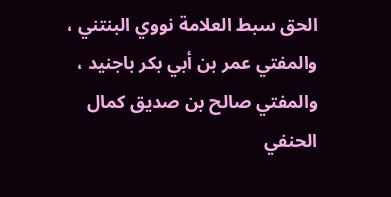الحق سبط العلامة نووي البنتني ، والمفتي عمر بن أبي بكر باجنيد ، والمفتي صالح بن صديق كمال الحنفي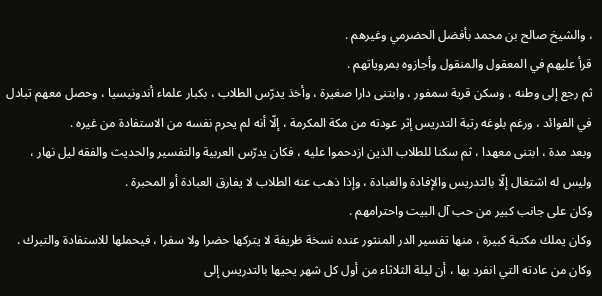، والشيخ صالح بن محمد بأفضل الحضرمي وغيرهم .
قرأ عليهم في المعقول والمنقول وأجازوه بمروياتهم .
ثم رجع إلى وطنه ، وسكن قرية سمفور ، وابتنى دارا صغيرة ، وأخذ يدرّس الطلاب ، بكبار علماء أندونيسيا ، وحصل معهم تبادل في الفوائد ، ورغم بلوغه رتبة التدريس إثر عودته من مكة المكرمة ، إلّا أنه لم يحرم نفسه من الاستفادة من غيره .
وبعد مدة ، ابتنى معهدا ، ثم سكنا للطلاب الذين ازدحموا عليه ، فكان يدرّس العربية والتفسير والحديث والفقه ليل نهار ، وليس له اشتغال إلّا بالتدريس والإفادة والعبادة ، وإذا ذهب عنه الطلاب لا يفارق العبادة أو المحبرة .
وكان على جانب كبير من حب آل البيت واحترامهم .
وكان يملك مكتبة كبيرة ، منها تفسير الدر المنثور عنده نسخة ظريفة لا يتركها حضرا ولا سفرا ، فيحملها للاستفادة والتبرك .
وكان من عادته التي انفرد بها ، أن ليلة الثلاثاء من أول كل شهر يحيها بالتدريس إلى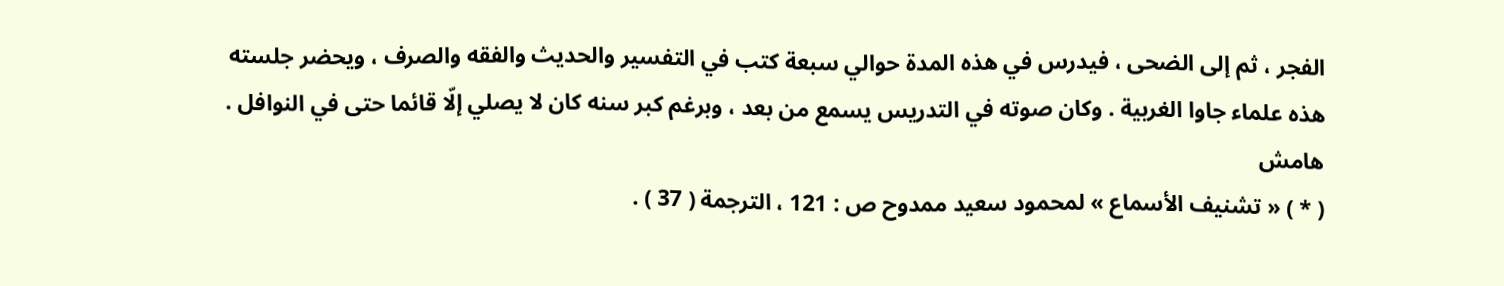الفجر ، ثم إلى الضحى ، فيدرس في هذه المدة حوالي سبعة كتب في التفسير والحديث والفقه والصرف ، ويحضر جلسته هذه علماء جاوا الغربية . وكان صوته في التدريس يسمع من بعد ، وبرغم كبر سنه كان لا يصلي إلّا قائما حتى في النوافل .
هامش
( * ) « تشنيف الأسماع » لمحمود سعيد ممدوح ص : 121 ، الترجمة ( 37 ) .